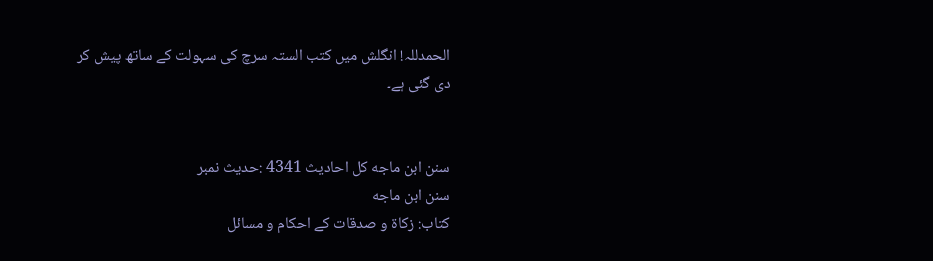الحمدللہ! انگلش میں کتب الستہ سرچ کی سہولت کے ساتھ پیش کر دی گئی ہے۔


سنن ابن ماجه کل احادیث 4341 :حدیث نمبر
سنن ابن ماجه
کتاب: زکاۃ و صدقات کے احکام و مسائل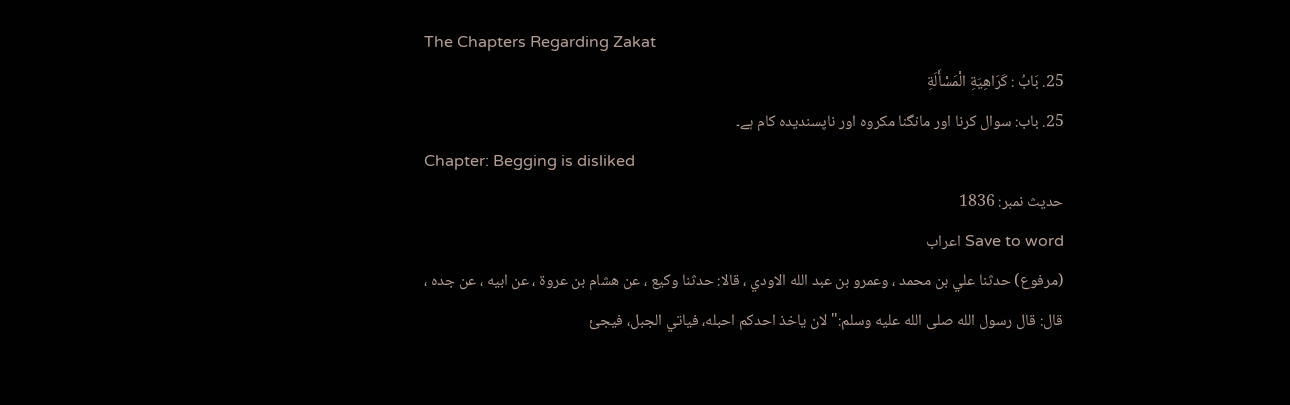The Chapters Regarding Zakat
25. بَابُ : كَرَاهِيَةِ الْمَسْأَلَةِ
25. باب: سوال کرنا اور مانگنا مکروہ اور ناپسندیدہ کام ہے۔
Chapter: Begging is disliked
حدیث نمبر: 1836
Save to word اعراب
(مرفوع) حدثنا علي بن محمد ، وعمرو بن عبد الله الاودي ، قالا: حدثنا وكيع ، عن هشام بن عروة ، عن ابيه ، عن جده ، قال: قال رسول الله صلى الله عليه وسلم:" لان ياخذ احدكم احبله، فياتي الجبل، فيجئ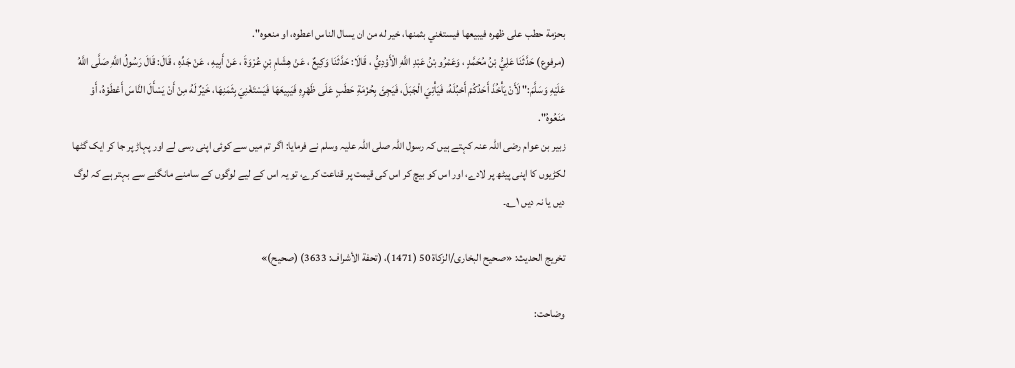بحزمة حطب على ظهره فيبيعها فيستغني بثمنها، خير له من ان يسال الناس اعطوه، او منعوه".
(مرفوع) حَدَّثَنَا عَلِيُّ بْنُ مُحَمَّدٍ ، وَعَمْرُو بْنُ عَبْدِ اللَّهِ الْأَوْدِيُّ ، قَالَا: حَدَّثَنَا وَكِيعٌ ، عَنْ هِشَامِ بْنِ عُرْوَةَ ، عَنْ أَبِيهِ ، عَنْ جَدِّهِ ، قَالَ: قَالَ رَسُولُ اللَّهِ صَلَّى اللَّهُ عَلَيْهِ وَسَلَّمَ:" لَأَنْ يَأْخُذَ أَحَدُكُمْ أَحْبُلَهُ، فَيَأْتِيَ الْجَبَلَ، فَيَجِئَ بِحُزْمَةِ حَطَبٍ عَلَى ظَهْرِهِ فَيَبِيعَهَا فَيَسْتَغْنِيَ بِثَمَنِهَا، خَيْرٌ لَهُ مِنْ أَنْ يَسْأَلَ النَّاسَ أَعْطَوْهُ، أَوْ مَنَعُوهُ".
زبیر بن عوام رضی اللہ عنہ کہتے ہیں کہ رسول اللہ صلی اللہ علیہ وسلم نے فرمایا: اگر تم میں سے کوئی اپنی رسی لے اور پہاڑ پر جا کر ایک گٹھا لکڑیوں کا اپنی پیٹھ پر لادے، اور اس کو بیچ کر اس کی قیمت پر قناعت کرے، تو یہ اس کے لیے لوگوں کے سامنے مانگنے سے بہتر ہے کہ لوگ دیں یا نہ دیں ۱؎۔

تخریج الحدیث: «صحیح البخاری/الزکاة 50 (1471)، (تحفة الأشراف: 3633) (صحیح)»

وضاحت: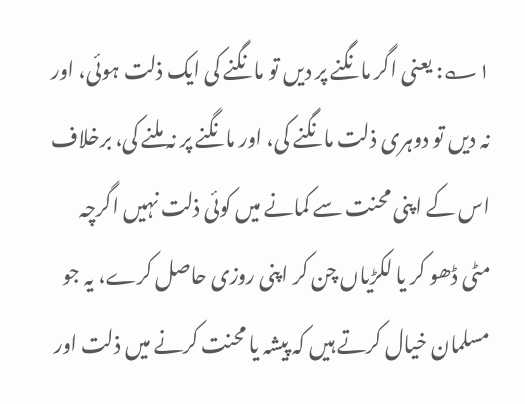۱؎: یعنی اگر مانگنے پر دیں تو مانگنے کی ایک ذلت ہوئی، اور نہ دیں تو دوہری ذلت مانگنے کی، اور مانگنے پر نہ ملنے کی، برخلاف اس کے اپنی محنت سے کمانے میں کوئی ذلت نہیں اگرچہ مٹی ڈھو کر یا لکڑیاں چن کر اپنی روزی حاصل کرے، یہ جو مسلمان خیال کرتے ہیں کہ پیشہ یا محنت کرنے میں ذلت اور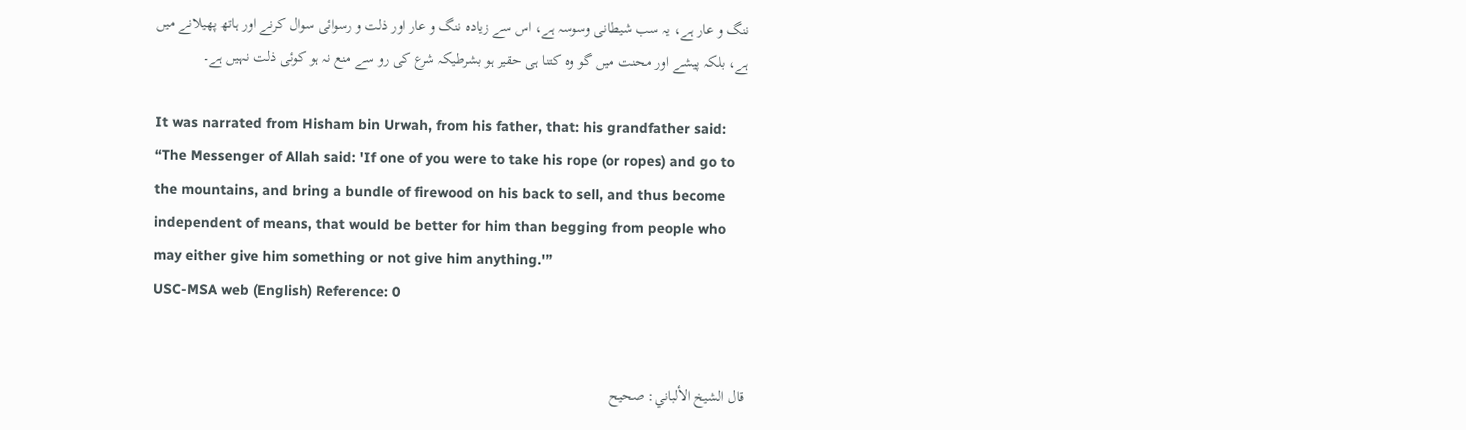ننگ و عار ہے، یہ سب شیطانی وسوسہ ہے، اس سے زیادہ ننگ و عار اور ذلت و رسوائی سوال کرنے اور ہاتھ پھیلانے میں ہے، بلکہ پیشے اور محنت میں گو وہ کتنا ہی حقیر ہو بشرطیکہ شرع کی رو سے منع نہ ہو کوئی ذلت نہیں ہے۔

It was narrated from Hisham bin Urwah, from his father, that: his grandfather said: “The Messenger of Allah said: 'If one of you were to take his rope (or ropes) and go to the mountains, and bring a bundle of firewood on his back to sell, and thus become independent of means, that would be better for him than begging from people who may either give him something or not give him anything.'”
USC-MSA web (English) Reference: 0


قال الشيخ الألباني: صحيح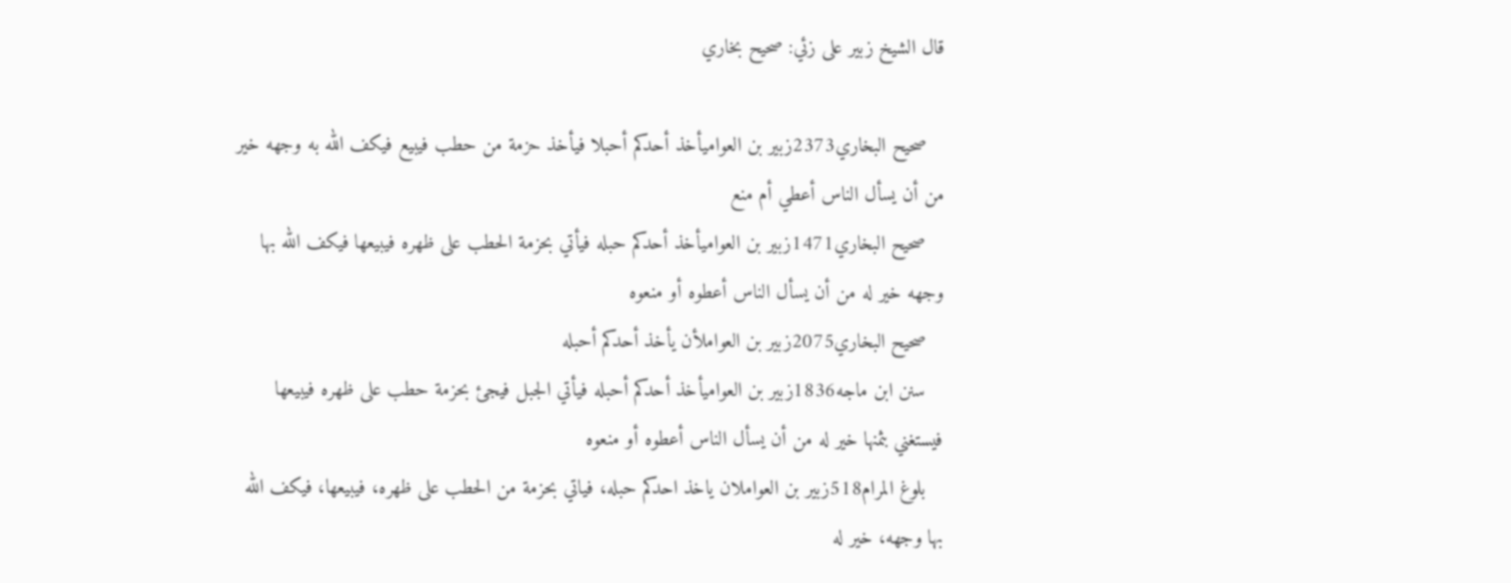قال الشيخ زبير على زئي: صحيح بخاري

   صحيح البخاري2373زبير بن العواميأخذ أحدكم أحبلا فيأخذ حزمة من حطب فيبيع فيكف الله به وجهه خير من أن يسأل الناس أعطي أم منع
   صحيح البخاري1471زبير بن العواميأخذ أحدكم حبله فيأتي بحزمة الحطب على ظهره فيبيعها فيكف الله بها وجهه خير له من أن يسأل الناس أعطوه أو منعوه
   صحيح البخاري2075زبير بن العواملأن يأخذ أحدكم أحبله
   سنن ابن ماجه1836زبير بن العواميأخذ أحدكم أحبله فيأتي الجبل فيجئ بحزمة حطب على ظهره فيبيعها فيستغني بثمنها خير له من أن يسأل الناس أعطوه أو منعوه
   بلوغ المرام518زبير بن العواملان ياخذ احدكم حبله، فياتي بحزمة من الحطب على ظهره، فيبيعها، فيكف الله بها وجهه، خير له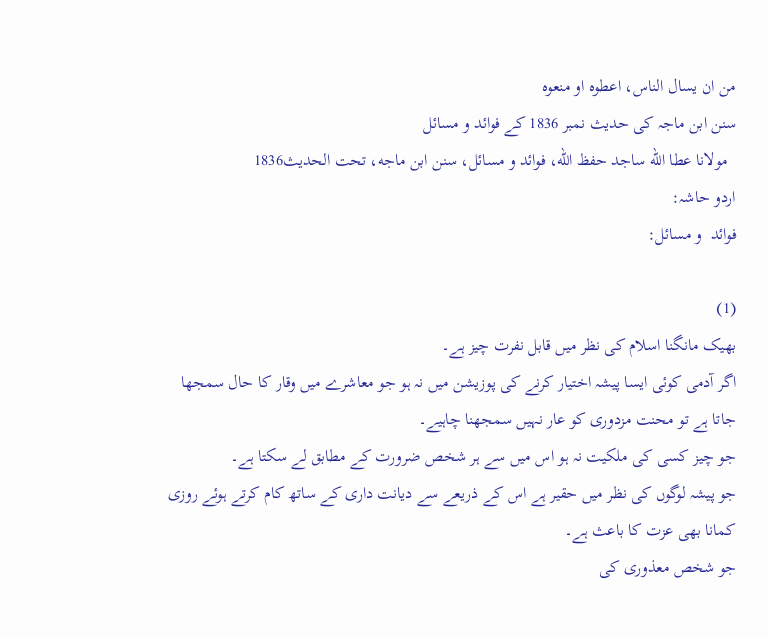من ان يسال الناس، اعطوه او منعوه
سنن ابن ماجہ کی حدیث نمبر 1836 کے فوائد و مسائل
  مولانا عطا الله ساجد حفظ الله، فوائد و مسائل، سنن ابن ماجه، تحت الحديث1836
اردو حاشہ:
فوائد  و مسائل:

(1)
بھیک مانگنا اسلام کی نظر میں قابل نفرت چیز ہے۔
اگر آدمی کوئی ایسا پیشہ اختیار کرنے کی پوزیشن میں نہ ہو جو معاشرے میں وقار کا حال سمجھا جاتا ہے تو محنت مزدوری کو عار نہیں سمجھنا چاہیے۔
جو چیز کسی کی ملکیت نہ ہو اس میں سے ہر شخص ضرورت کے مطابق لے سکتا ہے۔
جو پیشہ لوگوں کی نظر میں حقیر ہے اس کے ذریعے سے دیانت داری کے ساتھ کام کرتے ہوئے روزی کمانا بھی عزت کا باعث ہے۔
جو شخص معذوری کی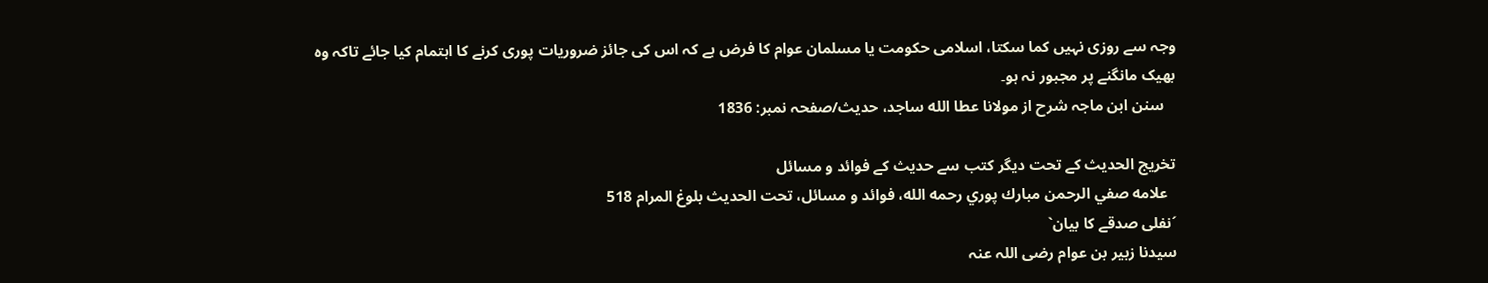وجہ سے روزی نہیں کما سکتا، اسلامی حکومت یا مسلمان عوام کا فرض ہے کہ اس کی جائز ضروریات پوری کرنے کا اہتمام کیا جائے تاکہ وہ بھیک مانگنے پر مجبور نہ ہو۔
   سنن ابن ماجہ شرح از مولانا عطا الله ساجد، حدیث/صفحہ نمبر: 1836

تخریج الحدیث کے تحت دیگر کتب سے حدیث کے فوائد و مسائل
  علامه صفي الرحمن مبارك پوري رحمه الله، فوائد و مسائل، تحت الحديث بلوغ المرام 518
´نفلی صدقے کا بیان`
سیدنا زبیر بن عوام رضی اللہ عنہ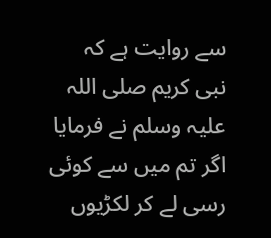سے روایت ہے کہ نبی کریم صلی اللہ علیہ وسلم نے فرمایا اگر تم میں سے کوئی رسی لے کر لکڑیوں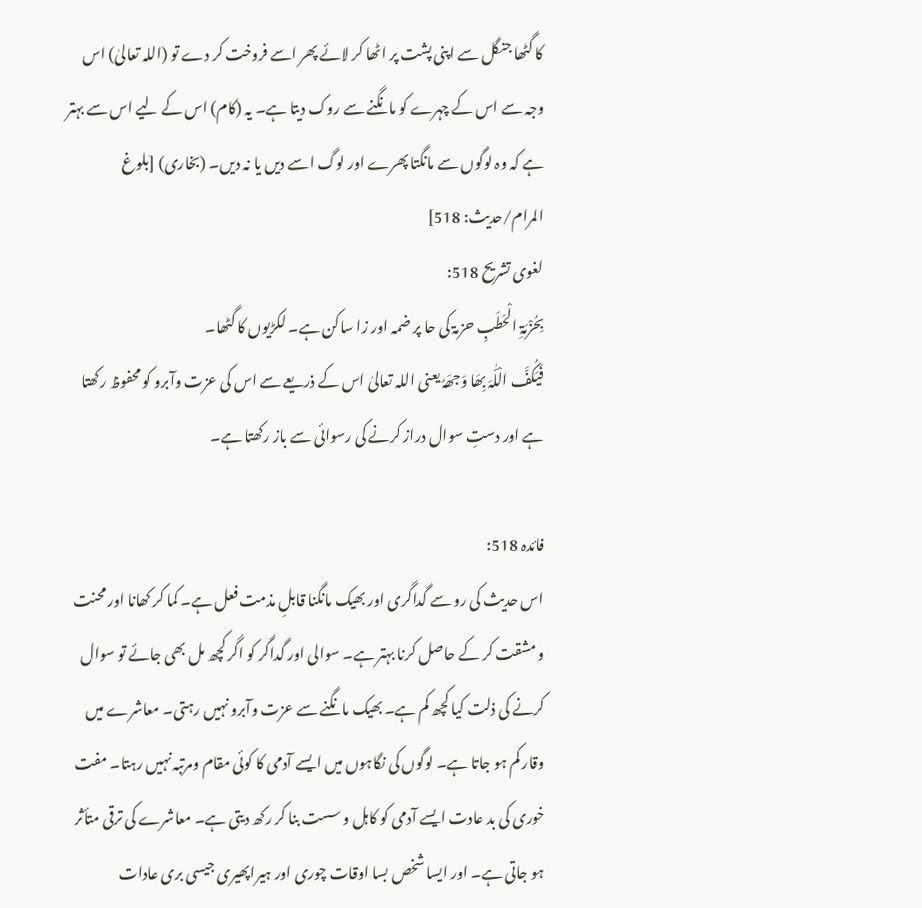کا گٹھا جنگل سے اپنی پشت پر اٹھا کر لائے پھر اسے فروخت کر دے تو (اللہ تعالیٰ) اس وجہ سے اس کے چہرے کو مانگنے سے روک دیتا ہے۔ یہ (کام) اس کے لیے اس سے بہتر ہے کہ وہ لوگوں سے مانگتا پھرے اور لوگ اسے دیں یا نہ دیں۔ (بخاری) [بلوغ المرام/حدیث: 518]
لغوی تشریح 518:
بِحُزْمَۃِ الْحَطَبِ حزمۃ کی حا پر ضمہ اور زا ساکن ہے۔ لکڑیوں کا گٹھا۔
فَیَکُفَّ الْلّٰہَ بِھَا وَجھَہُ یعنی اللہ تعالیٰ اس کے ذریعے سے اس کی عزت وآبرو کو محفوظ رکھتا ہے اور دستِ سوال دراز کرنے کی رسوائی سے باز رکھتا ہے۔

فائدہ 518:
اس حدیث کی رو سے گداگری اور بھیک مانگنا قابلِ مذمت فعل ہے۔ کما کر کھانا اور محنت و مشقت کر کے حاصل کرنا بہتر ہے۔ سوالی اور گداگر کو اگر کچھ مل بھی جائے تو سوال کرنے کی ذلت کیا کچھ کم ہے۔ بھیک مانگنے سے عزت وآبرو نہیں رہتی۔ معاشرے میں وقار کم ہو جاتا ہے۔ لوگوں کی نگاہوں میں ایسے آدمی کا کوئی مقام ومرتبہ نہیں رہتا۔ مفت خوری کی بد عادت ایسے آدمی کو کاہل و سست بنا کر رکھ دیتی ہے۔ معاشرے کی ترقی متأثر ہو جاتی ہے۔ اور ایسا شخص بسا اوقات چوری اور ہیراپھیری جیسی بری عادات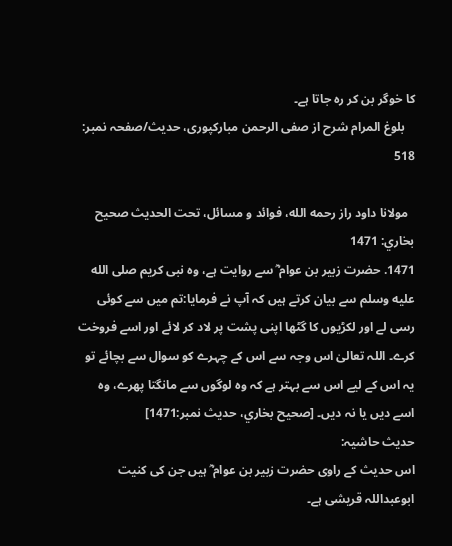کا خوگر بن کر رہ جاتا ہے۔
   بلوغ المرام شرح از صفی الرحمن مبارکپوری، حدیث/صفحہ نمبر: 518

  مولانا داود راز رحمه الله، فوائد و مسائل، تحت الحديث صحيح بخاري: 1471
1471. حضرت زبیر بن عوام ؓ سے روایت ہے، وہ نبی کریم صلى الله عليه وسلم سے بیان کرتے ہیں کہ آپ نے فرمایا:تم میں سے کوئی رسی لے اور لکڑیوں کا گٹھا اپنی پشت پر لاد کر لائے اور اسے فروخت کرے۔ اللہ تعالیٰ اس وجہ سے اس کے چہرے کو سوال سے بچائے تو یہ اس کے لیے اس سے بہتر ہے کہ وہ لوگوں سے مانگتا پھرے، وہ اسے دیں یا نہ دیں۔ [صحيح بخاري، حديث نمبر:1471]
حدیث حاشیہ:
اس حدیث کے راوی حضرت زبیر بن عوام ؓ ہیں جن کی کنیت ابوعبداللہ قریشی ہے۔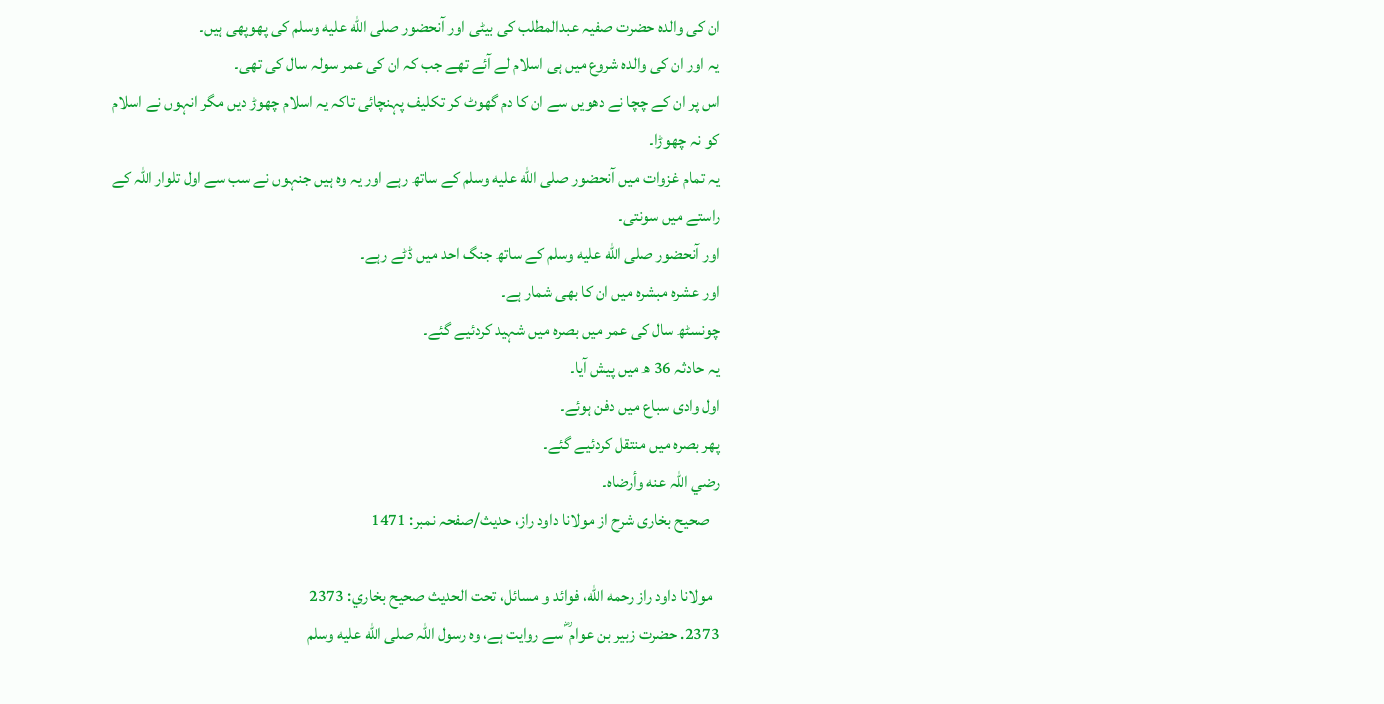ان کی والدہ حضرت صفیہ عبدالمطلب کی بیٹی اور آنحضور صلى الله عليه وسلم کی پھوپھی ہیں۔
یہ اور ان کی والدہ شروع میں ہی اسلام لے آئے تھے جب کہ ان کی عمر سولہ سال کی تھی۔
اس پر ان کے چچا نے دھویں سے ان کا دم گھوٹ کر تکلیف پہنچائی تاکہ یہ اسلام چھوڑ دیں مگر انہوں نے اسلام کو نہ چھوڑا۔
یہ تمام غزوات میں آنحضور صلى الله عليه وسلم کے ساتھ رہے اور یہ وہ ہیں جنہوں نے سب سے اول تلوار اللہ کے راستے میں سونتی۔
اور آنحضور صلى الله عليه وسلم کے ساتھ جنگ احد میں ڈٹے رہے۔
اور عشرہ مبشرہ میں ان کا بھی شمار ہے۔
چونسٹھ سال کی عمر میں بصرہ میں شہید کردئیے گئے۔
یہ حادثہ 36 ھ میں پیش آیا۔
اول وادی سباع میں دفن ہوئے۔
پھر بصرہ میں منتقل کردئیے گئے۔
رضي اللہ عنه وأرضاہ۔
   صحیح بخاری شرح از مولانا داود راز، حدیث/صفحہ نمبر: 1471

  مولانا داود راز رحمه الله، فوائد و مسائل، تحت الحديث صحيح بخاري: 2373
2373. حضرت زبیر بن عوام ؓ سے روایت ہے، وہ رسول اللہ صلى الله عليه وسلم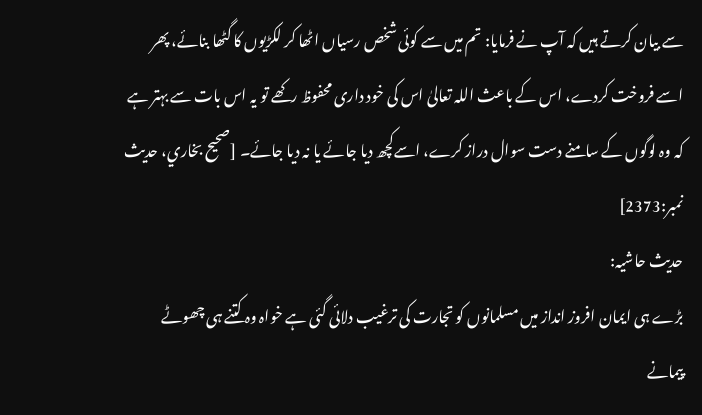سے بیان کرتے ہیں کہ آپ نے فرمایا: تم میں سے کوئی شخص رسیاں اٹھا کر لکڑیوں کا گٹھا بنائے، پھر اسے فروخت کردے، اس کے باعث اللہ تعالیٰ اس کی خود داری محفوظ رکھے تو یہ اس بات سے بہتر ہے کہ وہ لوگوں کے سامنے دست سوال دراز کرے، اسےکچھ دیا جائے یا نہ دیا جائے۔ [صحيح بخاري، حديث نمبر:2373]
حدیث حاشیہ:
بڑے ہی ایمان افروز انداز میں مسلمانوں کو تجارت کی ترغیب دلائی گئی ہے خواہ وہ کتنے ہی چھوٹے پیمانے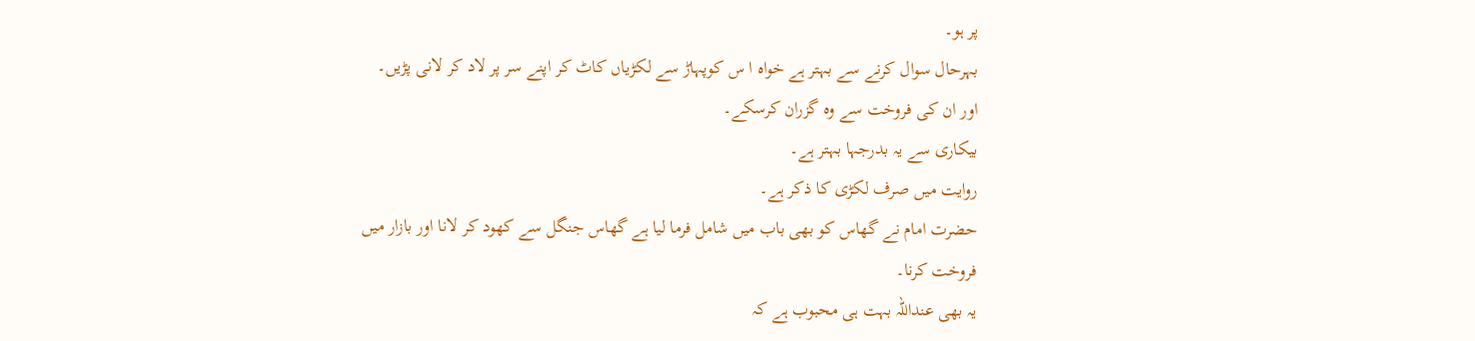پر ہو۔
بہرحال سوال کرنے سے بہتر ہے خواہ ا س کوپہاڑ سے لکڑیاں کاٹ کر اپنے سر پر لاد کر لانی پڑیں۔
اور ان کی فروخت سے وہ گزران کرسکے۔
بیکاری سے یہ بدرجہا بہتر ہے۔
روایت میں صرف لکڑی کا ذکر ہے۔
حضرت امام نے گھاس کو بھی باب میں شامل فرما لیا ہے گھاس جنگل سے کھود کر لانا اور بازار میں فروخت کرنا۔
یہ بھی عنداللہ بہت ہی محبوب ہے کہ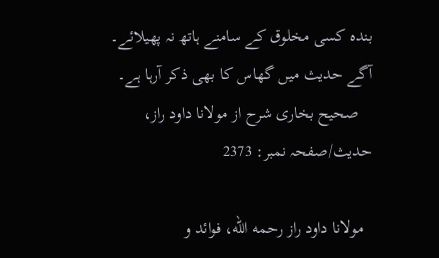بندہ کسی مخلوق کے سامنے ہاتھ نہ پھیلائے۔
آگے حدیث میں گھاس کا بھی ذکر آرہا ہے۔
   صحیح بخاری شرح از مولانا داود راز، حدیث/صفحہ نمبر: 2373

  مولانا داود راز رحمه الله، فوائد و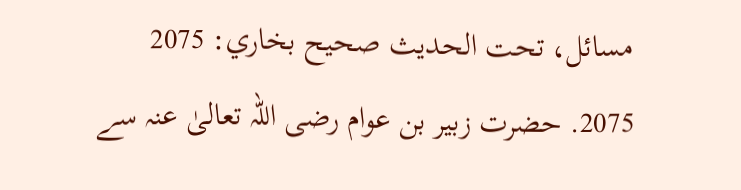مسائل، تحت الحديث صحيح بخاري: 2075
2075. حضرت زبیر بن عوام رضی اللہ تعالیٰ عنہ سے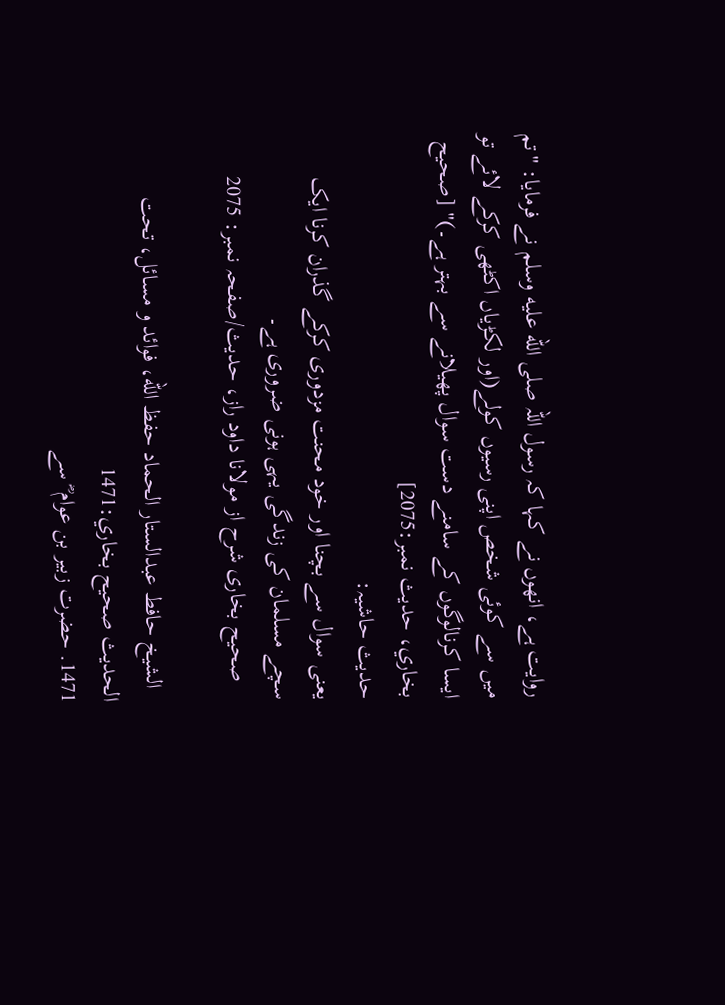روایت ہے، انھوں نے کہا کہ رسول اللہ صلى الله عليه وسلم نے فرمایا: "تم میں سے کوئی شخص اپنی رسیوں کولے(اور لکڑیاں اکٹھی کرکے لائے تو ایسا کرنالوگوں کے سامنے دست سوال پھیلانے سے بہتر ہے۔)" [صحيح بخاري، حديث نمبر:2075]
حدیث حاشیہ:
یعنی سوال سے بچنا اور خود محنت مزدوری کرکے گذران کرنا ایک سچے مسلمان کی زندگی یہی ہونی ضروری ہے۔
   صحیح بخاری شرح از مولانا داود راز، حدیث/صفحہ نمبر: 2075

  الشيخ حافط عبدالستار الحماد حفظ الله، فوائد و مسائل، تحت الحديث صحيح بخاري:1471
1471. حضرت زبیر بن عوام ؓ سے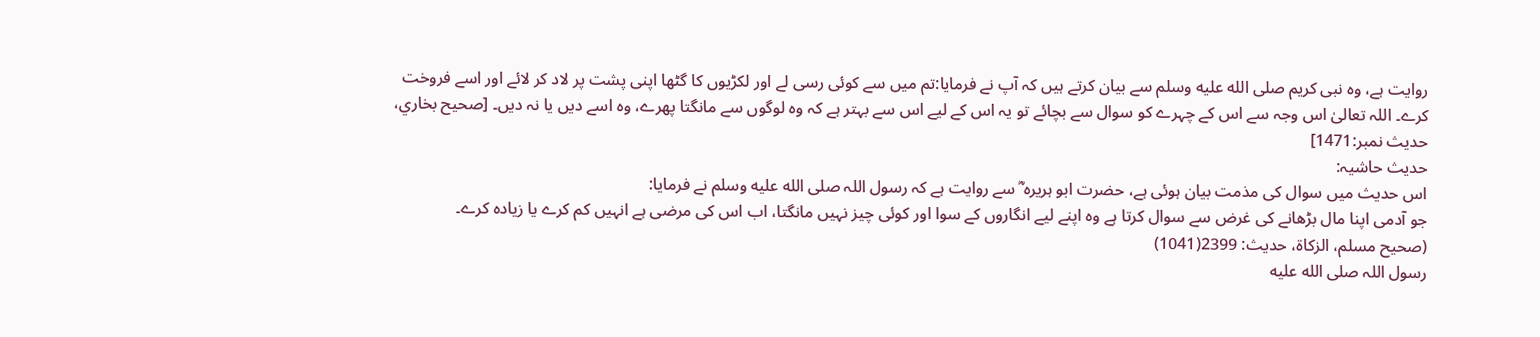روایت ہے، وہ نبی کریم صلى الله عليه وسلم سے بیان کرتے ہیں کہ آپ نے فرمایا:تم میں سے کوئی رسی لے اور لکڑیوں کا گٹھا اپنی پشت پر لاد کر لائے اور اسے فروخت کرے۔ اللہ تعالیٰ اس وجہ سے اس کے چہرے کو سوال سے بچائے تو یہ اس کے لیے اس سے بہتر ہے کہ وہ لوگوں سے مانگتا پھرے، وہ اسے دیں یا نہ دیں۔ [صحيح بخاري، حديث نمبر:1471]
حدیث حاشیہ:
اس حدیث میں سوال کی مذمت بیان ہوئی ہے، حضرت ابو ہریرہ ؓ سے روایت ہے کہ رسول اللہ صلى الله عليه وسلم نے فرمایا:
جو آدمی اپنا مال بڑھانے کی غرض سے سوال کرتا ہے وہ اپنے لیے انگاروں کے سوا اور کوئی چیز نہیں مانگتا، اب اس کی مرضی ہے انہیں کم کرے یا زیادہ کرے۔
(صحیح مسلم، الزکاة، حدیث: 2399(1041)
رسول اللہ صلى الله عليه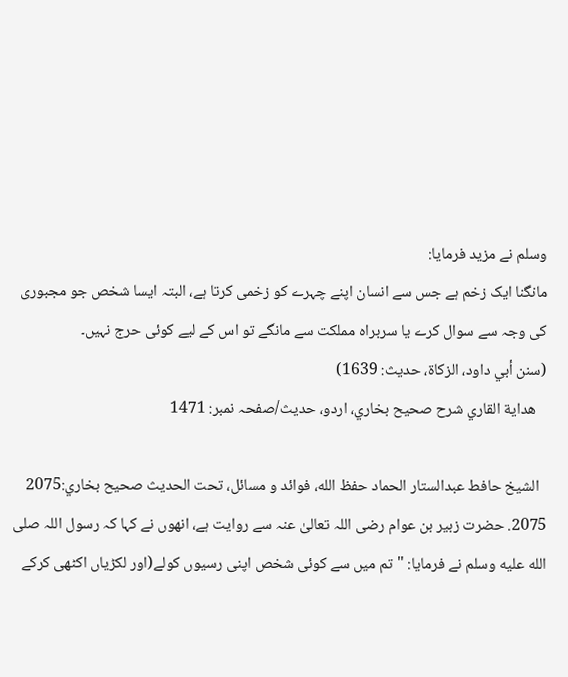وسلم نے مزید فرمایا:
مانگنا ایک زخم ہے جس سے انسان اپنے چہرے کو زخمی کرتا ہے، البتہ ایسا شخص جو مجبوری کی وجہ سے سوال کرے یا سربراہ مملکت سے مانگے تو اس کے لیے کوئی حرج نہیں۔
(سنن أبي داود، الزکاة، حدیث: 1639)
   هداية القاري شرح صحيح بخاري، اردو، حدیث/صفحہ نمبر: 1471

  الشيخ حافط عبدالستار الحماد حفظ الله، فوائد و مسائل، تحت الحديث صحيح بخاري:2075
2075. حضرت زبیر بن عوام رضی اللہ تعالیٰ عنہ سے روایت ہے، انھوں نے کہا کہ رسول اللہ صلى الله عليه وسلم نے فرمایا: "تم میں سے کوئی شخص اپنی رسیوں کولے(اور لکڑیاں اکٹھی کرکے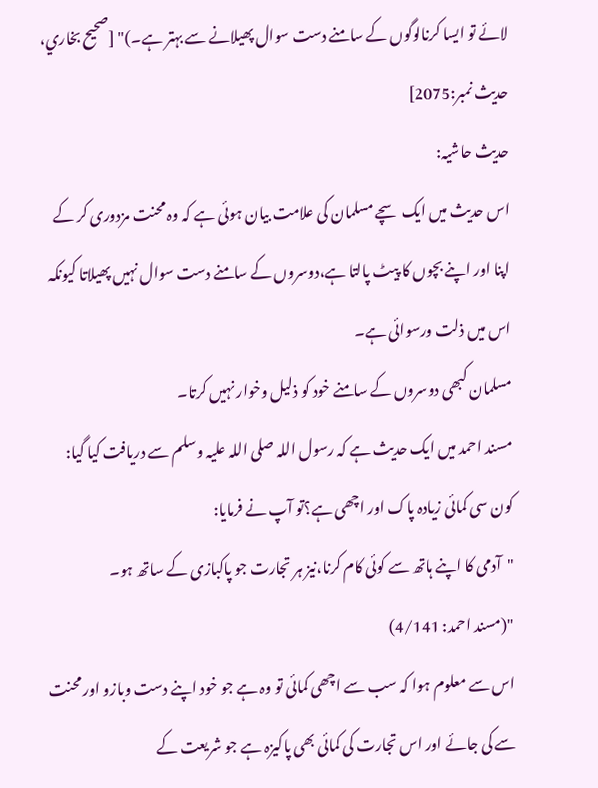لائے تو ایسا کرنالوگوں کے سامنے دست سوال پھیلانے سے بہتر ہے۔)" [صحيح بخاري، حديث نمبر:2075]
حدیث حاشیہ:
اس حدیث میں ایک سچے مسلمان کی علامت بیان ہوئی ہے کہ وہ محنت مزدوری کر کے اپنا اور اپنے بچوں کا پیٹ پالتا ہے،دوسروں کے سامنے دست سوال نہیں پھیلاتا کیونکہ اس میں ذلت ورسوائی ہے۔
مسلمان کبھی دوسروں کے سامنے خود کو ذلیل وخوار نہیں کرتا۔
مسند احمد میں ایک حدیث ہے کہ رسول اللہ صلی اللہ علیہ وسلم سے دریافت کیا گیا:
کون سی کمائی زیادہ پاک اور اچھی ہے؟تو آپ نے فرمایا:
"آدمی کا اپنے ہاتھ سے کوئی کام کرنا،نیز ہر تجارت جو پاکبازی کے ساتھ ہو۔
"(مسند احمد: 4/141)
اس سے معلوم ہوا کہ سب سے اچھی کمائی تو وہ ہے جو خود اپنے دست وبازو اور محنت سے کی جائے اور اس تجارت کی کمائی بھی پاکیزہ ہے جو شریعت کے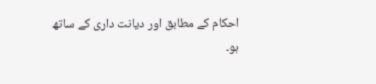احکام کے مطابق اور دیانت داری کے ساتھ ہو۔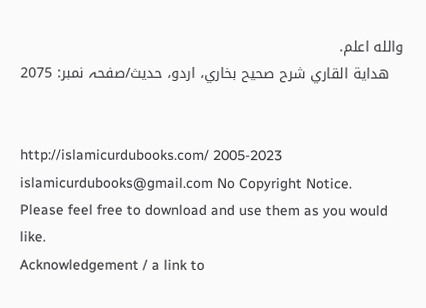والله اعلم.
   هداية القاري شرح صحيح بخاري، اردو، حدیث/صفحہ نمبر: 2075


http://islamicurdubooks.com/ 2005-2023 islamicurdubooks@gmail.com No Copyright Notice.
Please feel free to download and use them as you would like.
Acknowledgement / a link to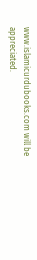www.islamicurdubooks.com will be appreciated.